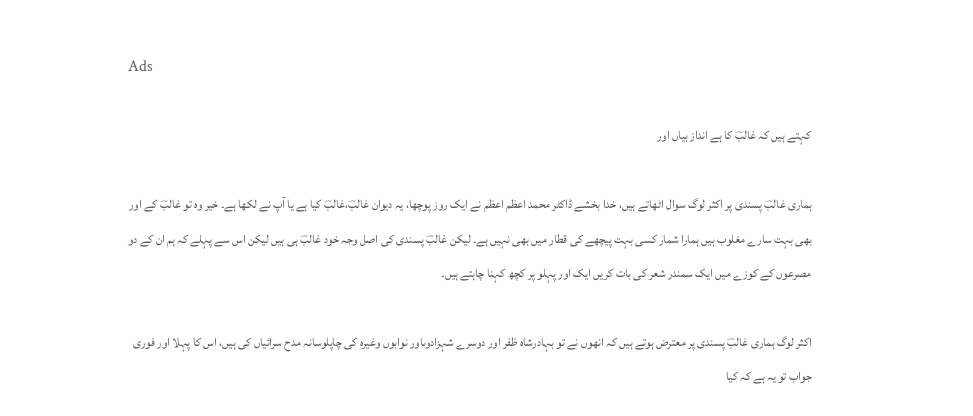Ads

کہتے ہیں کہ غالبؔ کا ہے انداز بیاں اور

ہماری غالبؔ پسندی پر اکثر لوگ سوال اٹھاتے ہیں، خدا بخشے ڈاکٹر محمد اعظم اعظم نے ایک روز پوچھا، یہ دیوان غالبؔ،غالبؔ کیا ہے یا آپ نے لکھا ہے۔ خیر وہ تو غالبؔ کے اور بھی بہت سارے مغلوب ہیں ہمارا شمار کسی بہت پیچھے کی قطار میں بھی نہیں ہے۔ لیکن غالبؔ پسندی کی اصل وجہ خود غالبؔ ہی ہیں لیکن اس سے پہلے کہ ہم ان کے دو مصرعوں کے کوزے میں ایک سمندر شعر کی بات کریں ایک اور پہلو پر کچھ کہنا چاہتے ہیں۔

اکثر لوگ ہماری غالبؔ پسندی پر معترض ہوتے ہیں کہ انھوں نے تو بہادرشاہ ظفر اور دوسرے شہزادوںاور نوابوں وغیرہ کی چاپلوسانہ مدح سرائیاں کی ہیں، اس کا پہلا اور فوری جواب تو یہ ہے کہ کیا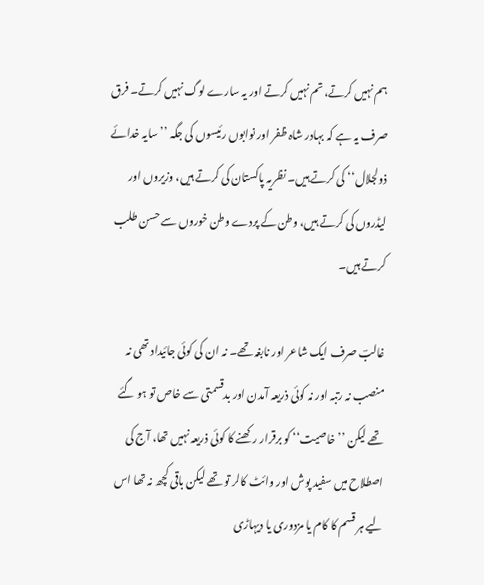ہم نہیں کرتے، تم نہیں کرتے اور یہ سارے لوگ نہیں کرتے۔ فرق صرف یہ ہے کہ بہادر شاہ ظفر اور نوابوں رئیسوں کی جگہ ’’سایہ خدائے ذولجلال‘‘ کی کرتے ہیں۔ نظریہ پاکستان کی کرتے ہیں، وزیروں اور لیڈروں کی کرتے ہیں، وطن کے پردے وطن خوروں سے حسن طلب کرتے ہیں۔

غالبؔ صرف ایک شاعر اور نابغہ تھے۔ نہ ان کی کوئی جائیداد تھی نہ منصب نہ رتبہ اور نہ کوئی ذریعہ آمدن اور بدقسمتی سے خاص تو ہو گئے تھے لیکن ’’خاصیت‘‘ کو برقرار رکھنے کا کوئی ذریعہ نہیں تھا، آج کی اصطلاح میں سفید پوش اور وائٹ کالر تو تھے لیکن باقی کچھ نہ تھا اس لیے ہر قسم کا کام یا مزدوری یا دیہاڑی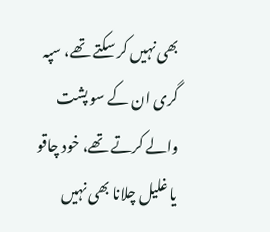بھی نہیں کر سکتے تھے، سپہ گری ان کے سو پشت والے کرتے تھے، خود چاقو یا غلیل چلانا بھی نہیں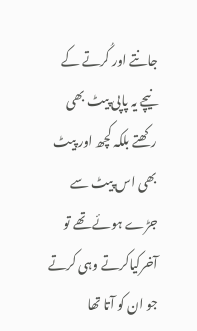جانتے اور کُرتے کے نیچے یہ پاپی پیٹ بھی رکھتے بلکہ کچھ اور پیٹ بھی اس پیٹ سے جڑے ہوئے تھے تو آخرکیاکرتے وہی کرتے جو ان کو آتا تھا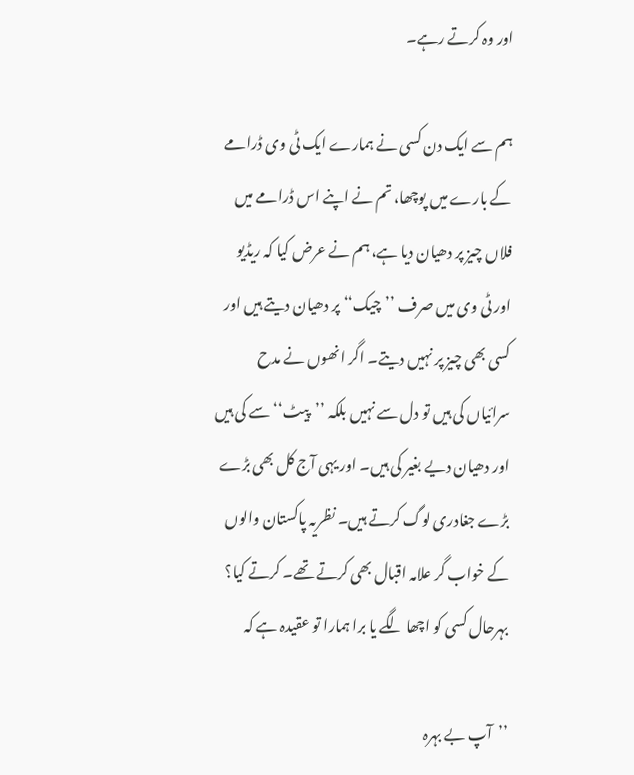اور وہ کرتے رہے۔

ہم سے ایک دن کسی نے ہمارے ایک ٹی وی ڈرامے کے بارے میں پوچھا، تم نے اپنے اس ڈرامے میں فلاں چیز پر دھیان دیا ہے، ہم نے عرض کیا کہ ریڈیو اور ٹی وی میں صرف ’’چیک‘‘ پر دھیان دیتے ہیں اور کسی بھی چیز پر نہیں دیتے۔ اگر انھوں نے مدح سرائیاں کی ہیں تو دل سے نہیں بلکہ ’’پیٹ‘‘ سے کی ہیں اور دھیان دیے بغیر کی ہیں۔ اور یہی آج کل بھی بڑے بڑے جغادری لوگ کرتے ہیں۔ نظریہ پاکستان والوں کے خواب گر علامہ اقبال بھی کرتے تھے۔ کرتے کیا؟ بہرحال کسی کو اچھا لگے یا برا ہمارا تو عقیدہ ہے کہ

’’آپ بے بہرہ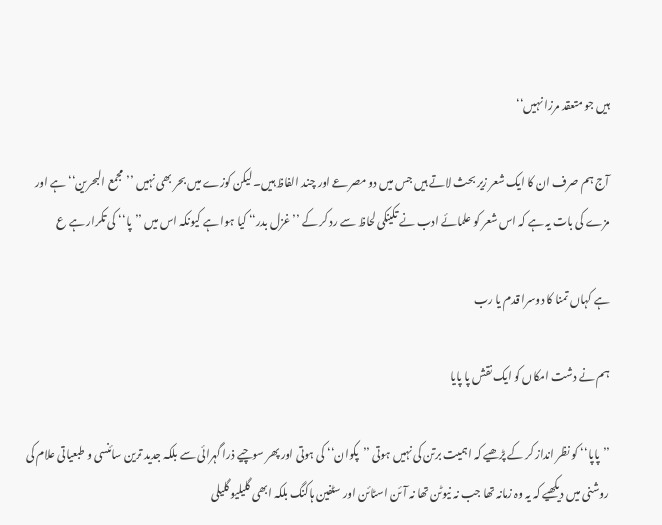ہیں جو متعقد مرزا نہیں‘‘

آج ہم صرف ان کا ایک شعر زیر بحث لاتے ہیں جس میں دو مصرعے اور چند الفاظ ہیں۔ لیکن کوزے میں بحر بھی نہیں ’’مجمع البحرین‘‘ ہے اور مزے کی بات یہ ہے کہ اس شعر کو علمائے ادب نے تکینکی لحاظ سے رد کر کے ’’غزل بدر‘‘ کیا ہوا ہے کیونکہ اس میں ’’پا‘‘ کی تکرار ہے ع

ہے کہاں تمنا کا دوسرا قدم یا رب

ہم نے دشت امکاں کو ایک نقش پا پایا

’’پاپا‘‘ کو نظر انداز کر کے پڑھیے کہ اہمیت برتن کی نہیں ہوتی ’’پکوان‘‘ کی ہوتی اور پھر سوچیے ذرا گہرائی سے بلکہ جدید ترین سائنسی و طبعیاتی علام کی روشنی میں دیکھیے کہ یہ وہ زمانہ تھا جب نہ نیوٹن تھا نہ آئن اسٹائن اور سٹفین ہاکنگ بلکہ ابھی گلیلیو گلیلی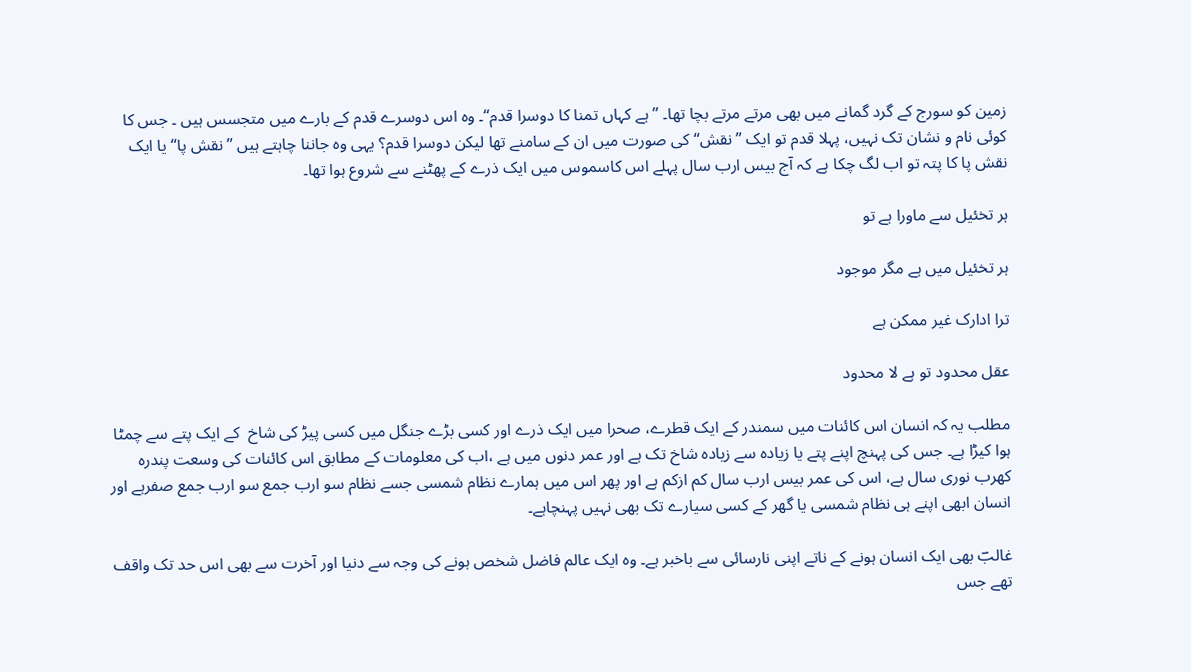زمین کو سورج کے گرد گمانے میں بھی مرتے مرتے بچا تھا۔ ’’ہے کہاں تمنا کا دوسرا قدم‘‘۔ وہ اس دوسرے قدم کے بارے میں متجسس ہیں ۔ جس کا کوئی نام و نشان تک نہیں، پہلا قدم تو ایک ’’نقش‘‘ کی صورت میں ان کے سامنے تھا لیکن دوسرا قدم؟ یہی وہ جاننا چاہتے ہیں ’’نقش پا‘‘ یا ایک نقش پا کا پتہ تو اب لگ چکا ہے کہ آج بیس ارب سال پہلے اس کاسموس میں ایک ذرے کے پھٹنے سے شروع ہوا تھا۔

ہر تخئیل سے ماورا ہے تو

ہر تخئیل میں ہے مگر موجود

ترا ادارک غیر ممکن ہے

عقل محدود تو ہے لا محدود

مطلب یہ کہ انسان اس کائنات میں سمندر کے ایک قطرے، صحرا میں ایک ذرے اور کسی بڑے جنگل میں کسی پیڑ کی شاخ  کے ایک پتے سے چمٹا ہوا کیڑا ہے۔ جس کی پہنچ اپنے پتے یا زیادہ سے زیادہ شاخ تک ہے اور عمر دنوں میں ہے ،اب کی معلومات کے مطابق اس کائنات کی وسعت پندرہ کھرب نوری سال ہے، اس کی عمر بیس ارب سال کم ازکم ہے اور پھر اس میں ہمارے نظام شمسی جسے نظام سو ارب جمع سو ارب جمع صفرہے اور انسان ابھی اپنے ہی نظام شمسی یا گھر کے کسی سیارے تک بھی نہیں پہنچاہے۔

غالبؔ بھی ایک انسان ہونے کے ناتے اپنی نارسائی سے باخبر ہے۔ وہ ایک عالم فاضل شخص ہونے کی وجہ سے دنیا اور آخرت سے بھی اس حد تک واقف تھے جس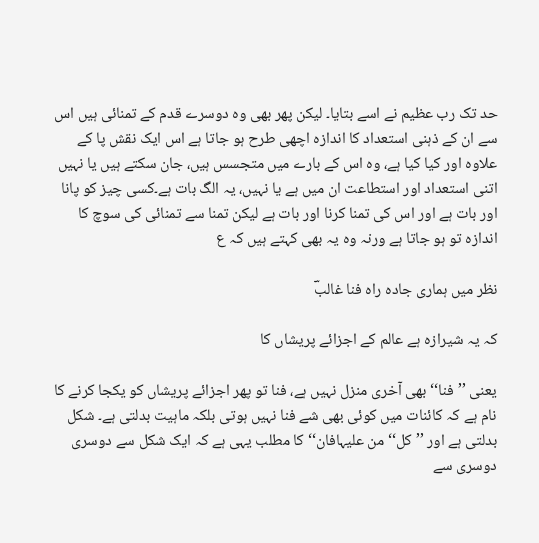حد تک رب عظیم نے اسے بتایا۔ لیکن پھر بھی وہ دوسرے قدم کے تمنائی ہیں اس سے ان کے ذہنی استعداد کا اندازہ اچھی طرح ہو جاتا ہے اس ایک نقش پا کے علاوہ اور کیا کیا ہے، وہ اس کے بارے میں متجسس ہیں، جان سکتے ہیں یا نہیں اتنی استعداد اور استطاعت ان میں ہے یا نہیں، یہ الگ بات ہے۔کسی چیز کو پانا اور بات ہے اور اس کی تمنا کرنا اور بات ہے لیکن تمنا سے تمنائی کی سوچ کا اندازہ تو ہو جاتا ہے ورنہ وہ یہ بھی کہتے ہیں کہ ع

نظر میں ہماری جادہ راہ فنا غالبؔ

کہ یہ شیرازہ ہے عالم کے اجزائے پریشاں کا

یعنی ’’فنا‘‘ بھی آخری منزل نہیں ہے، فنا تو پھر اجزائے پریشاں کو یکجا کرنے کا نام ہے کہ کائنات میں کوئی بھی شے فنا نہیں ہوتی بلکہ ماہیت بدلتی ہے۔ شکل بدلتی ہے اور ’’کل‘‘ من علیہافان‘‘ کا مطلب یہی ہے کہ ایک شکل سے دوسری دوسری سے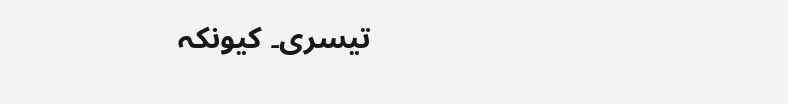تیسری۔ کیونکہ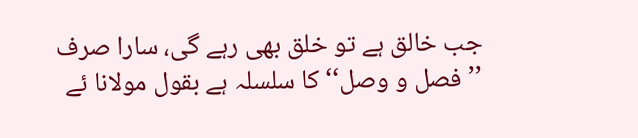جب خالق ہے تو خلق بھی رہے گی، سارا صرف ’’فصل و وصل‘‘ کا سلسلہ ہے بقول مولانا ئے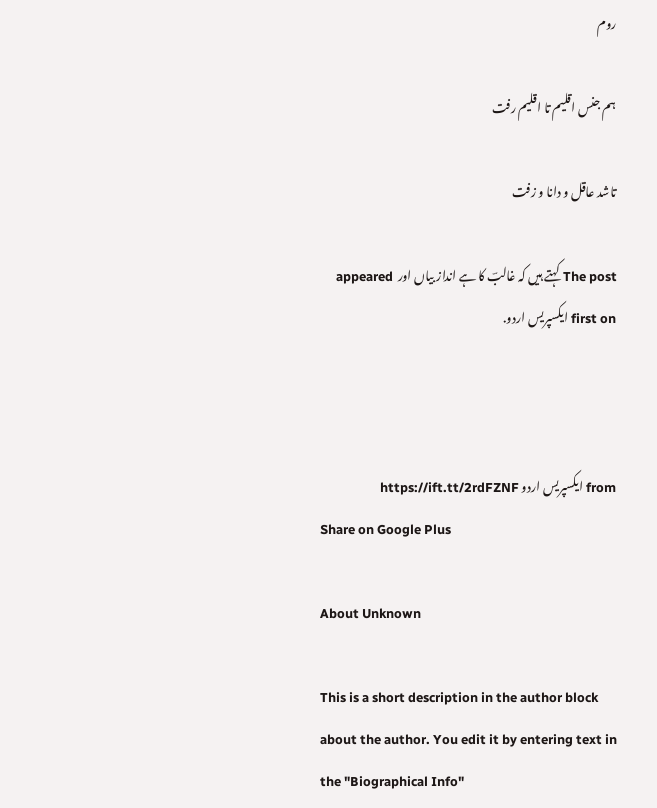روم

ہم جنس اقلیم تا اقلیم رفت

تاشد عاقل و دانا و زفت

The post کہتے ہیں کہ غالبؔ کا ہے انداز بیاں اور  appeared first on ایکسپریس اردو.



from ایکسپریس اردو https://ift.tt/2rdFZNF
Share on Google Plus

About Unknown

This is a short description in the author block about the author. You edit it by entering text in the "Biographical Info"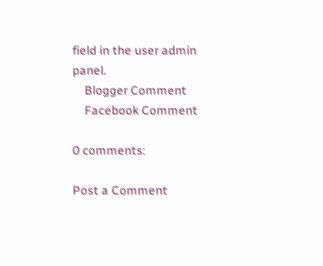field in the user admin panel.
    Blogger Comment
    Facebook Comment

0 comments:

Post a Comment